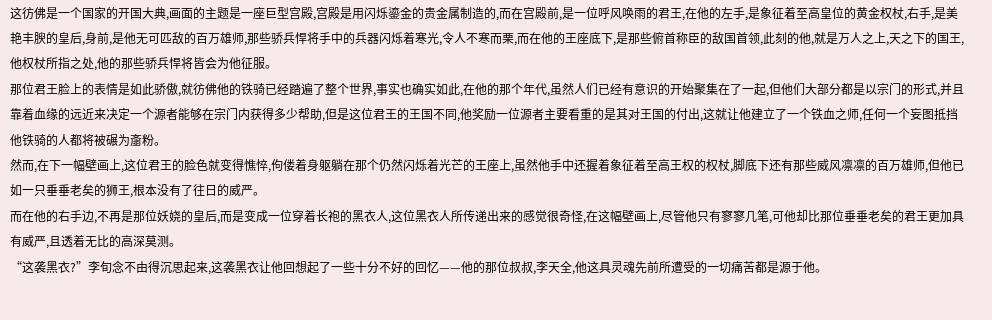这彷佛是一个国家的开国大典,画面的主题是一座巨型宫殿,宫殿是用闪烁鎏金的贵金属制造的,而在宫殿前,是一位呼风唤雨的君王,在他的左手,是象征着至高皇位的黄金权杖,右手,是美艳丰腴的皇后,身前,是他无可匹敌的百万雄师,那些骄兵悍将手中的兵器闪烁着寒光,令人不寒而栗,而在他的王座底下,是那些俯首称臣的敌国首领,此刻的他,就是万人之上,天之下的国王,他权杖所指之处,他的那些骄兵悍将皆会为他征服。
那位君王脸上的表情是如此骄傲,就彷佛他的铁骑已经踏遍了整个世界,事实也确实如此,在他的那个年代,虽然人们已经有意识的开始聚集在了一起,但他们大部分都是以宗门的形式,并且靠着血缘的远近来决定一个源者能够在宗门内获得多少帮助,但是这位君王的王国不同,他奖励一位源者主要看重的是其对王国的付出,这就让他建立了一个铁血之师,任何一个妄图抵挡他铁骑的人都将被碾为齑粉。
然而,在下一幅壁画上,这位君王的脸色就变得憔悴,佝偻着身躯躺在那个仍然闪烁着光芒的王座上,虽然他手中还握着象征着至高王权的权杖,脚底下还有那些威风凛凛的百万雄师,但他已如一只垂垂老矣的狮王,根本没有了往日的威严。
而在他的右手边,不再是那位妖娆的皇后,而是变成一位穿着长袍的黑衣人,这位黑衣人所传递出来的感觉很奇怪,在这幅壁画上,尽管他只有寥寥几笔,可他却比那位垂垂老矣的君王更加具有威严,且透着无比的高深莫测。
“这袭黑衣?”李旬念不由得沉思起来,这袭黑衣让他回想起了一些十分不好的回忆——他的那位叔叔,李天全,他这具灵魂先前所遭受的一切痛苦都是源于他。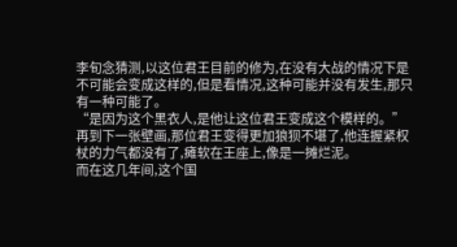李旬念猜测,以这位君王目前的修为,在没有大战的情况下是不可能会变成这样的,但是看情况,这种可能并没有发生,那只有一种可能了。
“是因为这个黑衣人,是他让这位君王变成这个模样的。”
再到下一张壁画,那位君王变得更加狼狈不堪了,他连握紧权杖的力气都没有了,瘫软在王座上,像是一摊烂泥。
而在这几年间,这个国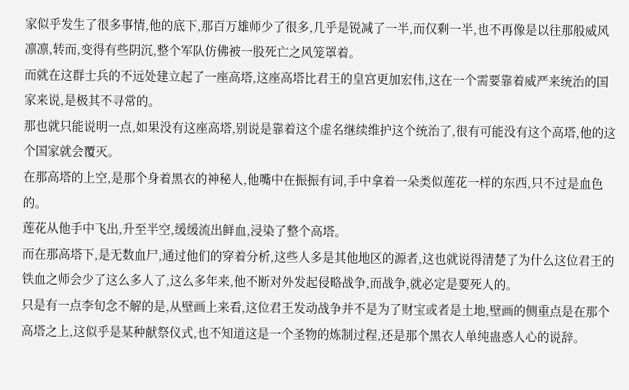家似乎发生了很多事情,他的底下,那百万雄师少了很多,几乎是锐减了一半,而仅剩一半,也不再像是以往那般威风凛凛,转而,变得有些阴沉,整个军队仿佛被一股死亡之风笼罩着。
而就在这群士兵的不远处建立起了一座高塔,这座高塔比君王的皇宫更加宏伟,这在一个需要靠着威严来统治的国家来说,是极其不寻常的。
那也就只能说明一点,如果没有这座高塔,别说是靠着这个虚名继续维护这个统治了,很有可能没有这个高塔,他的这个国家就会覆灭。
在那高塔的上空,是那个身着黑衣的神秘人,他嘴中在振振有词,手中拿着一朵类似莲花一样的东西,只不过是血色的。
莲花从他手中飞出,升至半空,缓缓流出鲜血,浸染了整个高塔。
而在那高塔下,是无数血尸,通过他们的穿着分析,这些人多是其他地区的源者,这也就说得清楚了为什么这位君王的铁血之师会少了这么多人了,这么多年来,他不断对外发起侵略战争,而战争,就必定是要死人的。
只是有一点李旬念不解的是,从壁画上来看,这位君王发动战争并不是为了财宝或者是土地,壁画的侧重点是在那个高塔之上,这似乎是某种献祭仪式,也不知道这是一个圣物的炼制过程,还是那个黑衣人单纯蛊惑人心的说辞。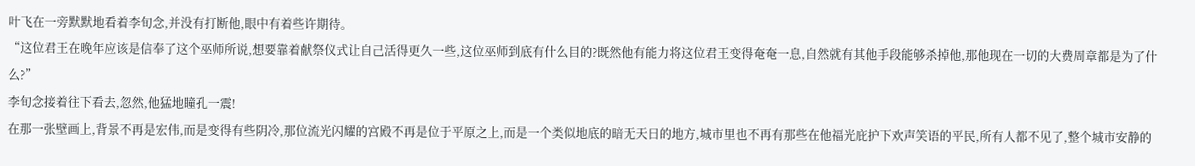叶飞在一旁默默地看着李旬念,并没有打断他,眼中有着些许期待。
“这位君王在晚年应该是信奉了这个巫师所说,想要靠着献祭仪式让自己活得更久一些,这位巫师到底有什么目的?既然他有能力将这位君王变得奄奄一息,自然就有其他手段能够杀掉他,那他现在一切的大费周章都是为了什么?”
李旬念接着往下看去,忽然,他猛地瞳孔一震!
在那一张壁画上,背景不再是宏伟,而是变得有些阴冷,那位流光闪耀的宫殿不再是位于平原之上,而是一个类似地底的暗无天日的地方,城市里也不再有那些在他福光庇护下欢声笑语的平民,所有人都不见了,整个城市安静的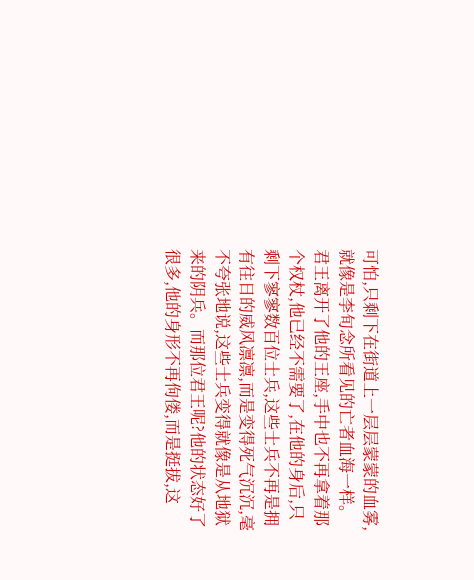可怕,只剩下在街道上一层层蒙蒙的血雾,就像是李旬念所看见的亡者血海一样。
君王离开了他的王座,手中也不再拿着那个权杖,他已经不需要了,在他的身后,只剩下寥寥数百位士兵,这些士兵不再是拥有往日的威风凛凛,而是变得死气沉沉,毫不夸张地说,这些士兵变得就像是从地狱来的阴兵。而那位君王呢?他的状态好了很多,他的身形不再佝偻,而是挺拔,这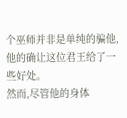个巫师并非是单纯的骗他,他的确让这位君王给了一些好处。
然而,尽管他的身体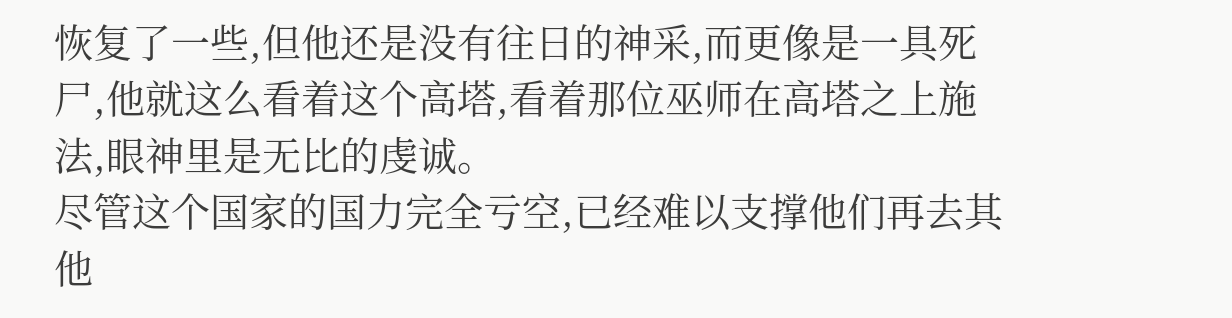恢复了一些,但他还是没有往日的神采,而更像是一具死尸,他就这么看着这个高塔,看着那位巫师在高塔之上施法,眼神里是无比的虔诚。
尽管这个国家的国力完全亏空,已经难以支撑他们再去其他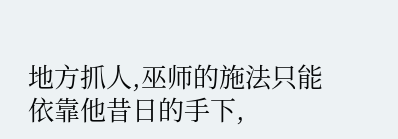地方抓人,巫师的施法只能依靠他昔日的手下,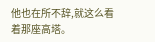他也在所不辞,就这么看着那座高塔。